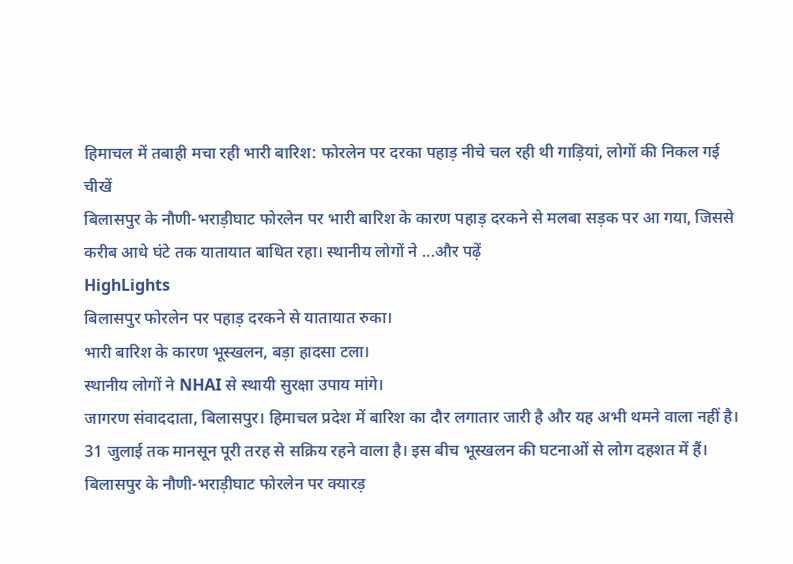हिमाचल में तबाही मचा रही भारी बारिश: फोरलेन पर दरका पहाड़ नीचे चल रही थी गाड़ियां, लोगों की निकल गई चीखें
बिलासपुर के नौणी-भराड़ीघाट फोरलेन पर भारी बारिश के कारण पहाड़ दरकने से मलबा सड़क पर आ गया, जिससे करीब आधे घंटे तक यातायात बाधित रहा। स्थानीय लोगों ने ...और पढ़ें
HighLights
बिलासपुर फोरलेन पर पहाड़ दरकने से यातायात रुका।
भारी बारिश के कारण भूस्खलन, बड़ा हादसा टला।
स्थानीय लोगों ने NHAI से स्थायी सुरक्षा उपाय मांगे।
जागरण संवाददाता, बिलासपुर। हिमाचल प्रदेश में बारिश का दौर लगातार जारी है और यह अभी थमने वाला नहीं है। 31 जुलाई तक मानसून पूरी तरह से सक्रिय रहने वाला है। इस बीच भूस्खलन की घटनाओं से लोग दहशत में हैं। बिलासपुर के नौणी-भराड़ीघाट फोरलेन पर क्यारड़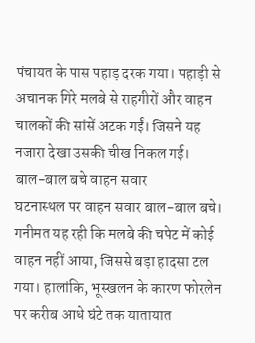पंचायत के पास पहाड़ दरक गया। पहाड़ी से अचानक गिरे मलबे से राहगीरों और वाहन चालकों की सांसें अटक गईं। जिसने यह नजारा देखा उसकी चीख निकल गई।
बाल-बाल बचे वाहन सवार
घटनास्थल पर वाहन सवार बाल-बाल बचे। गनीमत यह रही कि मलबे की चपेट में कोई वाहन नहीं आया, जिससे बड़ा हादसा टल गया। हालांकि, भूस्खलन के कारण फोरलेन पर करीब आधे घंटे तक यातायात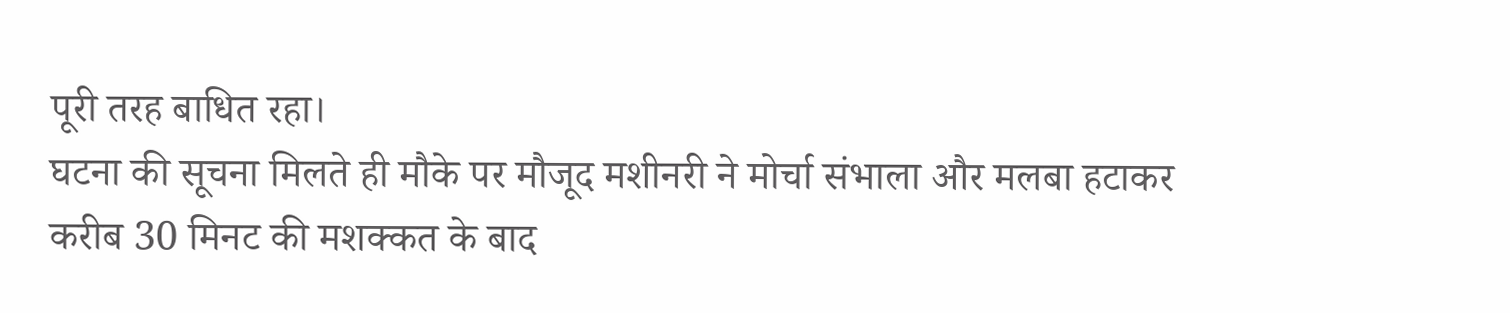पूरी तरह बाधित रहा।
घटना की सूचना मिलते ही मौके पर मौजूद मशीनरी ने मोर्चा संभाला और मलबा हटाकर करीब 30 मिनट की मशक्कत के बाद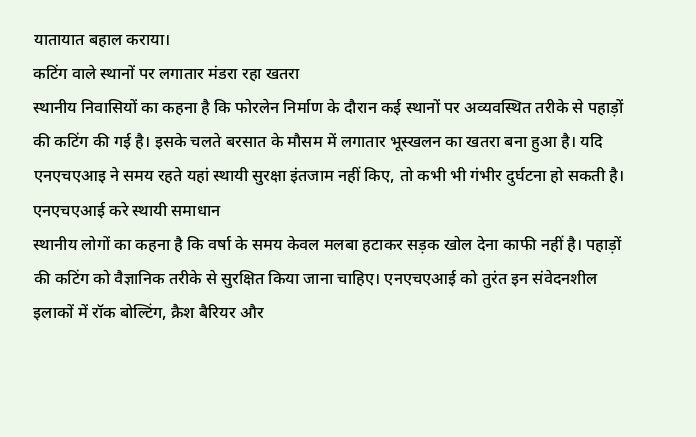यातायात बहाल कराया।
कटिंग वाले स्थानों पर लगातार मंडरा रहा खतरा
स्थानीय निवासियों का कहना है कि फोरलेन निर्माण के दौरान कई स्थानों पर अव्यवस्थित तरीके से पहाड़ों की कटिंग की गई है। इसके चलते बरसात के मौसम में लगातार भूस्खलन का खतरा बना हुआ है। यदि एनएचएआइ ने समय रहते यहां स्थायी सुरक्षा इंतजाम नहीं किए, तो कभी भी गंभीर दुर्घटना हो सकती है।
एनएचएआई करे स्थायी समाधान
स्थानीय लोगों का कहना है कि वर्षा के समय केवल मलबा हटाकर सड़क खोल देना काफी नहीं है। पहाड़ों की कटिंग को वैज्ञानिक तरीके से सुरक्षित किया जाना चाहिए। एनएचएआई को तुरंत इन संवेदनशील इलाकों में रॉक बोल्टिंग, क्रैश बैरियर और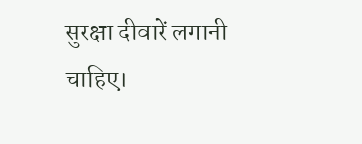सुरक्षा दीवारें लगानी चाहिए।